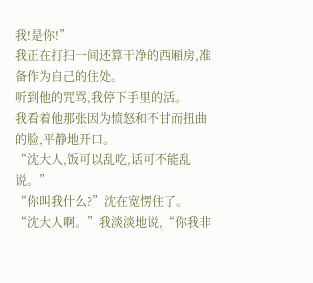我!是你!”
我正在打扫一间还算干净的西厢房,准备作为自己的住处。
听到他的咒骂,我停下手里的活。
我看着他那张因为愤怒和不甘而扭曲的脸,平静地开口。
“沈大人,饭可以乱吃,话可不能乱说。”
“你叫我什么?”沈在宽愣住了。
“沈大人啊。”我淡淡地说,“你我非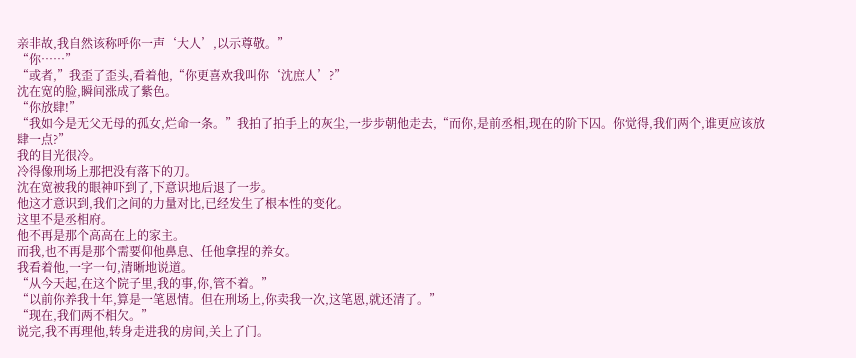亲非故,我自然该称呼你一声‘大人’,以示尊敬。”
“你……”
“或者,”我歪了歪头,看着他,“你更喜欢我叫你‘沈庶人’?”
沈在宽的脸,瞬间涨成了紫色。
“你放肆!”
“我如今是无父无母的孤女,烂命一条。”我拍了拍手上的灰尘,一步步朝他走去,“而你,是前丞相,现在的阶下囚。你觉得,我们两个,谁更应该放肆一点?”
我的目光很冷。
冷得像刑场上那把没有落下的刀。
沈在宽被我的眼神吓到了,下意识地后退了一步。
他这才意识到,我们之间的力量对比,已经发生了根本性的变化。
这里不是丞相府。
他不再是那个高高在上的家主。
而我,也不再是那个需要仰他鼻息、任他拿捏的养女。
我看着他,一字一句,清晰地说道。
“从今天起,在这个院子里,我的事,你,管不着。”
“以前你养我十年,算是一笔恩情。但在刑场上,你卖我一次,这笔恩,就还清了。”
“现在,我们两不相欠。”
说完,我不再理他,转身走进我的房间,关上了门。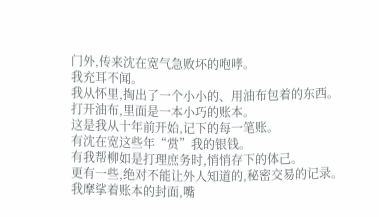门外,传来沈在宽气急败坏的咆哮。
我充耳不闻。
我从怀里,掏出了一个小小的、用油布包着的东西。
打开油布,里面是一本小巧的账本。
这是我从十年前开始,记下的每一笔账。
有沈在宽这些年“赏”我的银钱。
有我帮柳如是打理庶务时,悄悄存下的体己。
更有一些,绝对不能让外人知道的,秘密交易的记录。
我摩挲着账本的封面,嘴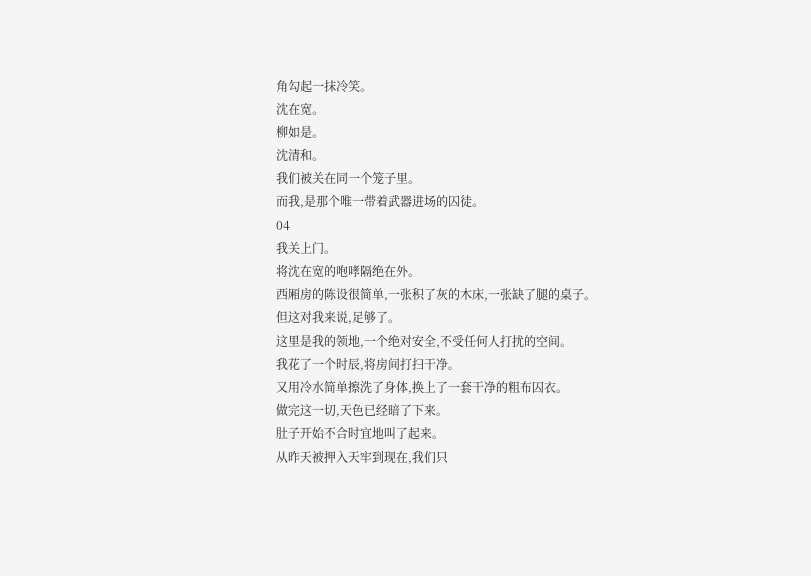角勾起一抹冷笑。
沈在宽。
柳如是。
沈清和。
我们被关在同一个笼子里。
而我,是那个唯一带着武器进场的囚徒。
04
我关上门。
将沈在宽的咆哮隔绝在外。
西厢房的陈设很简单,一张积了灰的木床,一张缺了腿的桌子。
但这对我来说,足够了。
这里是我的领地,一个绝对安全,不受任何人打扰的空间。
我花了一个时辰,将房间打扫干净。
又用冷水简单擦洗了身体,换上了一套干净的粗布囚衣。
做完这一切,天色已经暗了下来。
肚子开始不合时宜地叫了起来。
从昨天被押入天牢到现在,我们只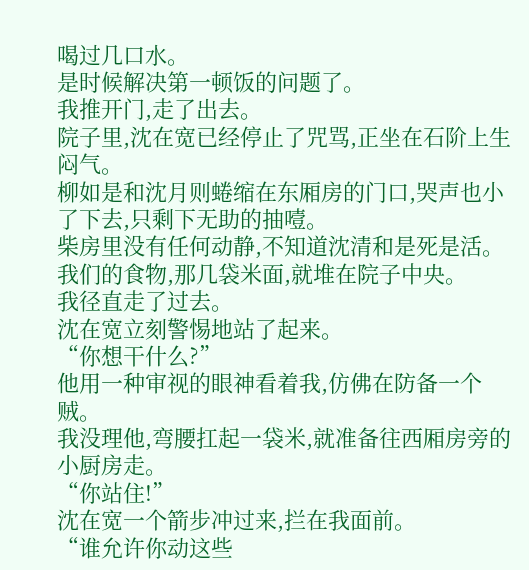喝过几口水。
是时候解决第一顿饭的问题了。
我推开门,走了出去。
院子里,沈在宽已经停止了咒骂,正坐在石阶上生闷气。
柳如是和沈月则蜷缩在东厢房的门口,哭声也小了下去,只剩下无助的抽噎。
柴房里没有任何动静,不知道沈清和是死是活。
我们的食物,那几袋米面,就堆在院子中央。
我径直走了过去。
沈在宽立刻警惕地站了起来。
“你想干什么?”
他用一种审视的眼神看着我,仿佛在防备一个贼。
我没理他,弯腰扛起一袋米,就准备往西厢房旁的小厨房走。
“你站住!”
沈在宽一个箭步冲过来,拦在我面前。
“谁允许你动这些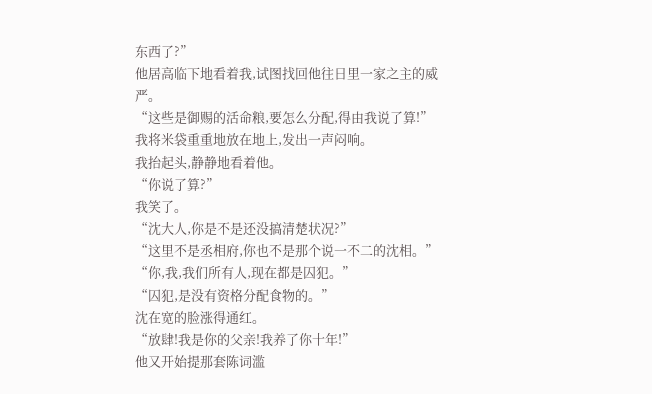东西了?”
他居高临下地看着我,试图找回他往日里一家之主的威严。
“这些是御赐的活命粮,要怎么分配,得由我说了算!”
我将米袋重重地放在地上,发出一声闷响。
我抬起头,静静地看着他。
“你说了算?”
我笑了。
“沈大人,你是不是还没搞清楚状况?”
“这里不是丞相府,你也不是那个说一不二的沈相。”
“你,我,我们所有人,现在都是囚犯。”
“囚犯,是没有资格分配食物的。”
沈在宽的脸涨得通红。
“放肆!我是你的父亲!我养了你十年!”
他又开始提那套陈词滥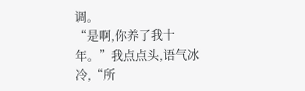调。
“是啊,你养了我十年。”我点点头,语气冰冷,“所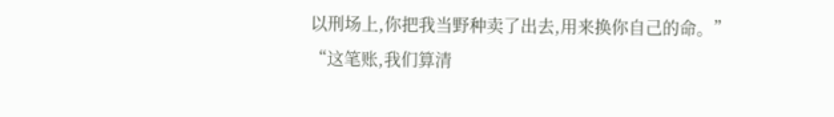以刑场上,你把我当野种卖了出去,用来换你自己的命。”
“这笔账,我们算清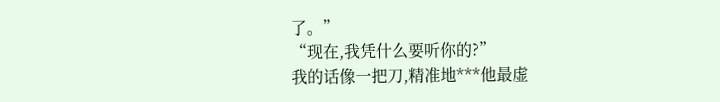了。”
“现在,我凭什么要听你的?”
我的话像一把刀,精准地***他最虚